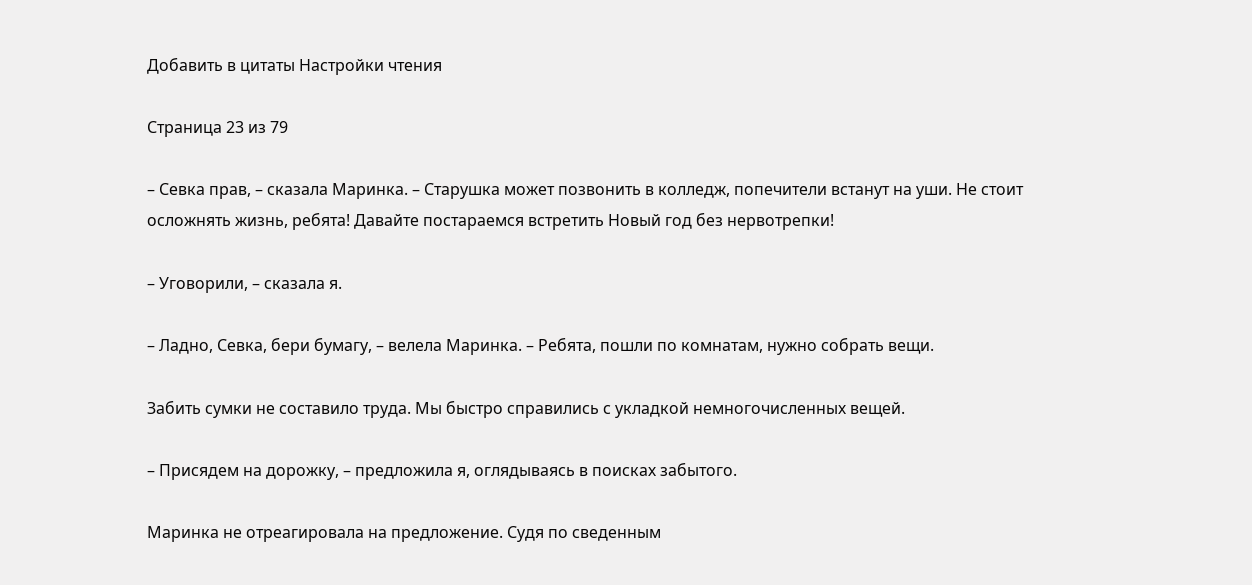Добавить в цитаты Настройки чтения

Страница 23 из 79

– Севка прав, – сказала Маринка. – Старушка может позвонить в колледж, попечители встанут на уши. Не стоит осложнять жизнь, ребята! Давайте постараемся встретить Новый год без нервотрепки!

– Уговорили, – сказала я.

– Ладно, Севка, бери бумагу, – велела Маринка. – Ребята, пошли по комнатам, нужно собрать вещи.

Забить сумки не составило труда. Мы быстро справились с укладкой немногочисленных вещей.

– Присядем на дорожку, – предложила я, оглядываясь в поисках забытого.

Маринка не отреагировала на предложение. Судя по сведенным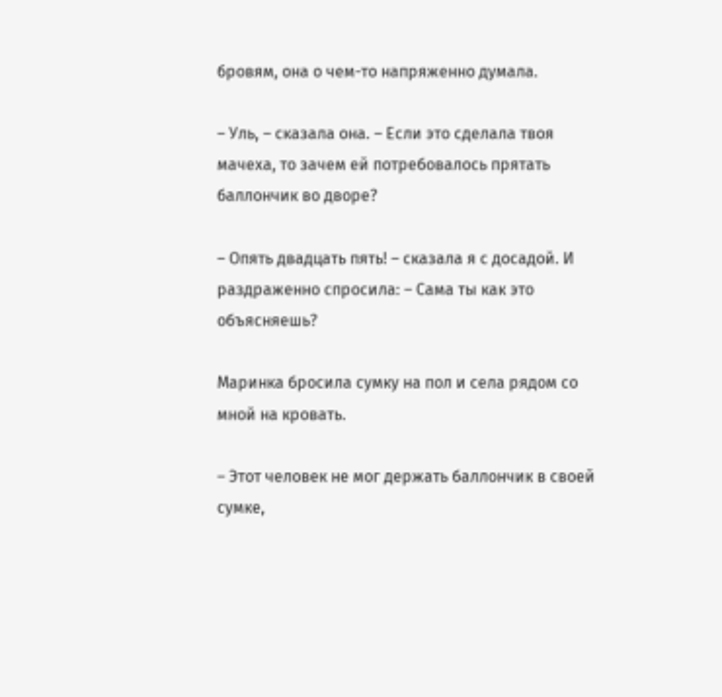бровям, она о чем-то напряженно думала.

– Уль, – сказала она. – Если это сделала твоя мачеха, то зачем ей потребовалось прятать баллончик во дворе?

– Опять двадцать пять! – сказала я с досадой. И раздраженно спросила: – Сама ты как это объясняешь?

Маринка бросила сумку на пол и села рядом со мной на кровать.

– Этот человек не мог держать баллончик в своей сумке,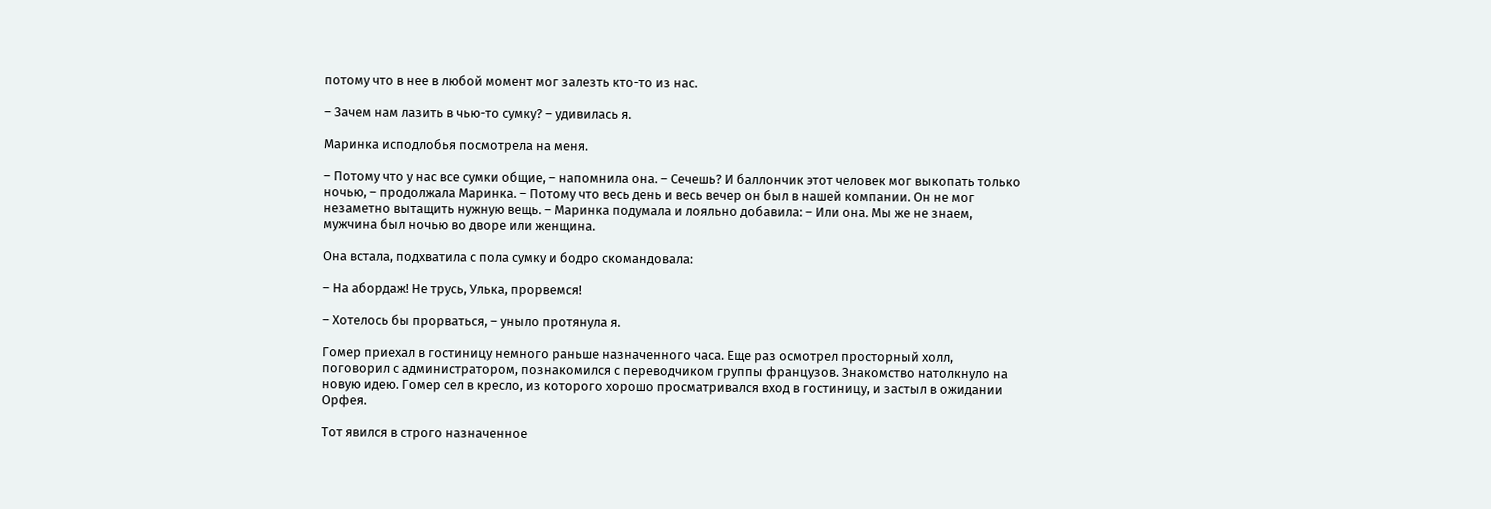потому что в нее в любой момент мог залезть кто-то из нас.

– Зачем нам лазить в чью-то сумку? – удивилась я.

Маринка исподлобья посмотрела на меня.

– Потому что у нас все сумки общие, – напомнила она. – Сечешь? И баллончик этот человек мог выкопать только ночью, – продолжала Маринка. – Потому что весь день и весь вечер он был в нашей компании. Он не мог незаметно вытащить нужную вещь. – Маринка подумала и лояльно добавила: – Или она. Мы же не знаем, мужчина был ночью во дворе или женщина.

Она встала, подхватила с пола сумку и бодро скомандовала:

– На абордаж! Не трусь, Улька, прорвемся!

– Хотелось бы прорваться, – уныло протянула я.

Гомер приехал в гостиницу немного раньше назначенного часа. Еще раз осмотрел просторный холл, поговорил с администратором, познакомился с переводчиком группы французов. Знакомство натолкнуло на новую идею. Гомер сел в кресло, из которого хорошо просматривался вход в гостиницу, и застыл в ожидании Орфея.

Тот явился в строго назначенное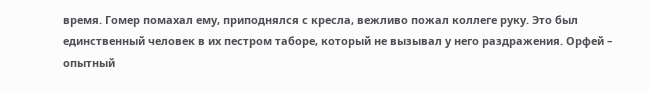время. Гомер помахал ему, приподнялся с кресла, вежливо пожал коллеге руку. Это был единственный человек в их пестром таборе, который не вызывал у него раздражения. Орфей – опытный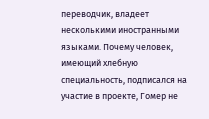переводчик, владеет несколькими иностранными языками. Почему человек, имеющий хлебную специальность, подписался на участие в проекте, Гомер не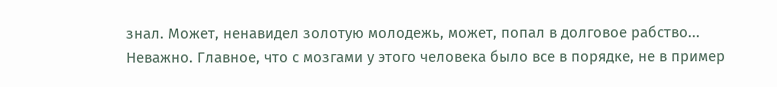знал. Может, ненавидел золотую молодежь, может, попал в долговое рабство... Неважно. Главное, что с мозгами у этого человека было все в порядке, не в пример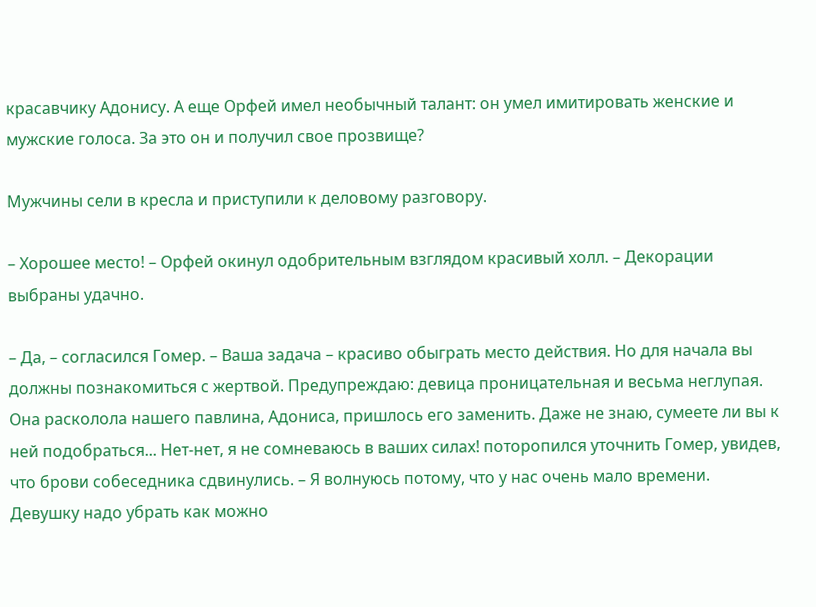красавчику Адонису. А еще Орфей имел необычный талант: он умел имитировать женские и мужские голоса. За это он и получил свое прозвище?

Мужчины сели в кресла и приступили к деловому разговору.

– Хорошее место! – Орфей окинул одобрительным взглядом красивый холл. – Декорации выбраны удачно.

– Да, – согласился Гомер. – Ваша задача – красиво обыграть место действия. Но для начала вы должны познакомиться с жертвой. Предупреждаю: девица проницательная и весьма неглупая. Она расколола нашего павлина, Адониса, пришлось его заменить. Даже не знаю, сумеете ли вы к ней подобраться... Нет-нет, я не сомневаюсь в ваших силах! поторопился уточнить Гомер, увидев, что брови собеседника сдвинулись. – Я волнуюсь потому, что у нас очень мало времени. Девушку надо убрать как можно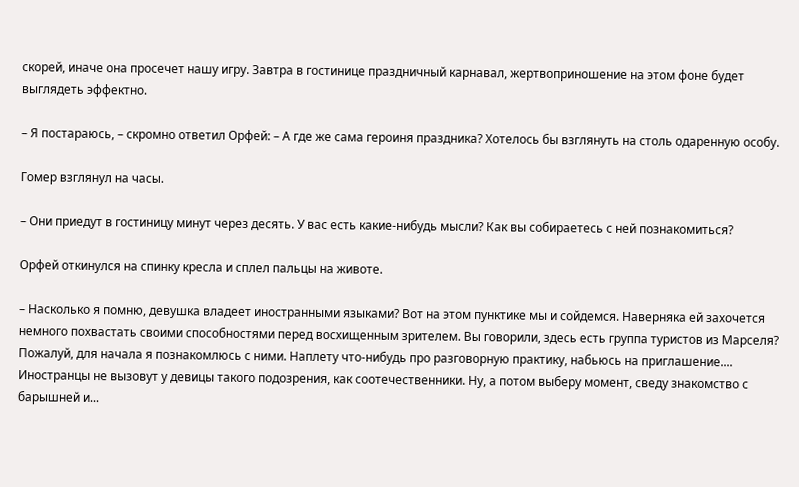скорей, иначе она просечет нашу игру. Завтра в гостинице праздничный карнавал, жертвоприношение на этом фоне будет выглядеть эффектно.

– Я постараюсь, – скромно ответил Орфей: – А где же сама героиня праздника? Хотелось бы взглянуть на столь одаренную особу.

Гомер взглянул на часы.

– Они приедут в гостиницу минут через десять. У вас есть какие-нибудь мысли? Как вы собираетесь с ней познакомиться?

Орфей откинулся на спинку кресла и сплел пальцы на животе.

– Насколько я помню, девушка владеет иностранными языками? Вот на этом пунктике мы и сойдемся. Наверняка ей захочется немного похвастать своими способностями перед восхищенным зрителем. Вы говорили, здесь есть группа туристов из Марселя? Пожалуй, для начала я познакомлюсь с ними. Наплету что-нибудь про разговорную практику, набьюсь на приглашение.... Иностранцы не вызовут у девицы такого подозрения, как соотечественники. Ну, а потом выберу момент, сведу знакомство с барышней и...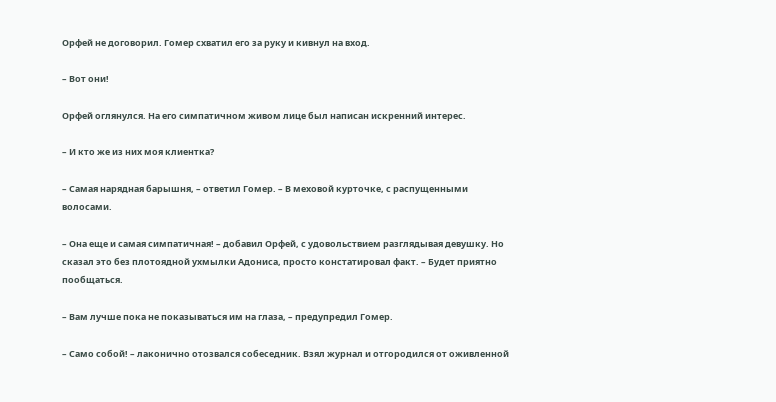Орфей не договорил. Гомер схватил его за руку и кивнул на вход.

– Вот они!

Орфей оглянулся. На его симпатичном живом лице был написан искренний интерес.

– И кто же из них моя клиентка?

– Самая нарядная барышня, – ответил Гомер. – В меховой курточке, с распущенными волосами.

– Она еще и самая симпатичная! – добавил Орфей, с удовольствием разглядывая девушку. Но сказал это без плотоядной ухмылки Адониса, просто констатировал факт. – Будет приятно пообщаться.

– Вам лучше пока не показываться им на глаза, – предупредил Гомер.

– Само собой! – лаконично отозвался собеседник. Взял журнал и отгородился от оживленной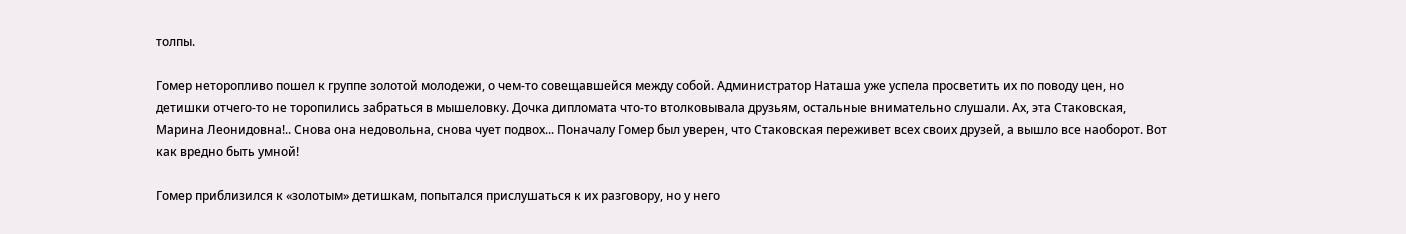толпы.

Гомер неторопливо пошел к группе золотой молодежи, о чем-то совещавшейся между собой. Администратор Наташа уже успела просветить их по поводу цен, но детишки отчего-то не торопились забраться в мышеловку. Дочка дипломата что-то втолковывала друзьям, остальные внимательно слушали. Ах, эта Стаковская, Марина Леонидовна!.. Снова она недовольна, снова чует подвох... Поначалу Гомер был уверен, что Стаковская переживет всех своих друзей, а вышло все наоборот. Вот как вредно быть умной!

Гомер приблизился к «золотым» детишкам, попытался прислушаться к их разговору, но у него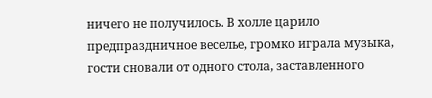ничего не получилось. В холле царило предпраздничное веселье, громко играла музыка, гости сновали от одного стола, заставленного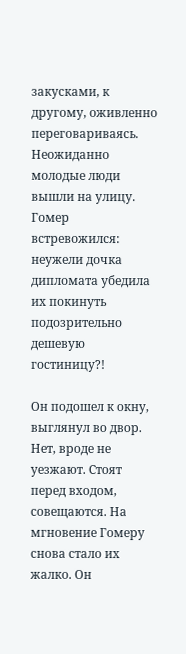закусками, к другому, оживленно переговариваясь. Неожиданно молодые люди вышли на улицу. Гомер встревожился: неужели дочка дипломата убедила их покинуть подозрительно дешевую гостиницу?!

Он подошел к окну, выглянул во двор. Нет, вроде не уезжают. Стоят перед входом, совещаются. На мгновение Гомеру снова стало их жалко. Он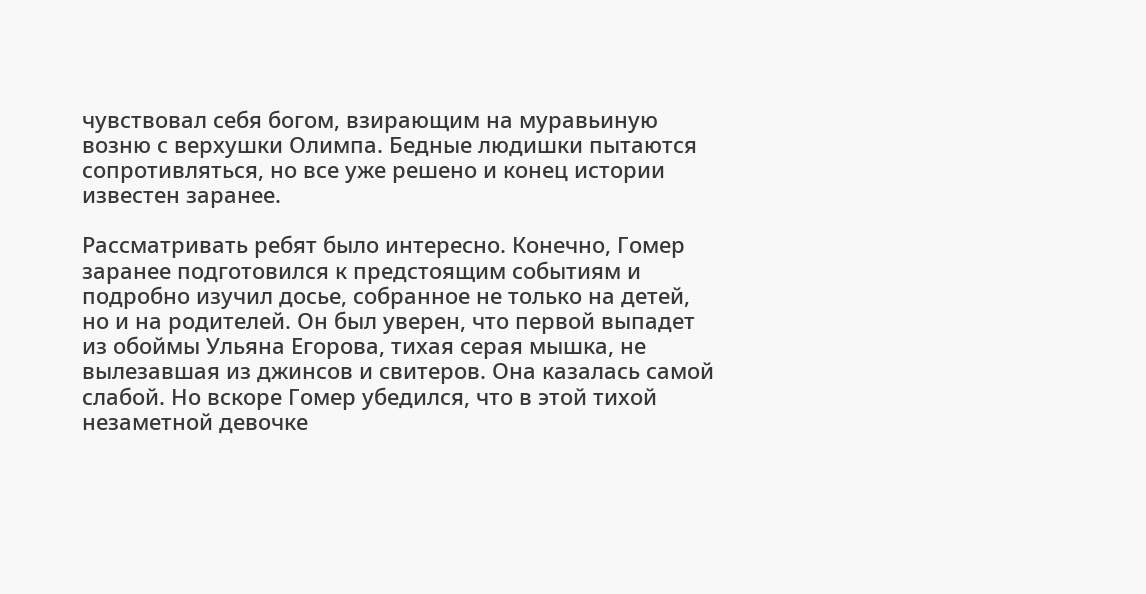чувствовал себя богом, взирающим на муравьиную возню с верхушки Олимпа. Бедные людишки пытаются сопротивляться, но все уже решено и конец истории известен заранее.

Рассматривать ребят было интересно. Конечно, Гомер заранее подготовился к предстоящим событиям и подробно изучил досье, собранное не только на детей, но и на родителей. Он был уверен, что первой выпадет из обоймы Ульяна Егорова, тихая серая мышка, не вылезавшая из джинсов и свитеров. Она казалась самой слабой. Но вскоре Гомер убедился, что в этой тихой незаметной девочке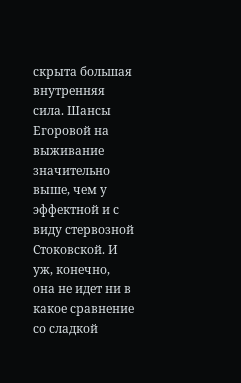скрыта большая внутренняя сила. Шансы Егоровой на выживание значительно выше, чем у эффектной и с виду стервозной Стоковской. И уж, конечно, она не идет ни в какое сравнение со сладкой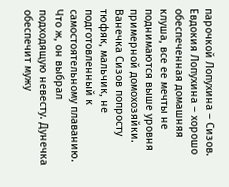парочкой Лопухина – Сизов. Евдокия Лопухина – хорошо обеспеченная домашняя клуша, все ее мечты не поднимаются выше уровня примерной домохозяйки. Ванечка Сизов попросту тюфяк, мальчик, не подготовленный к самостоятельному плаванию. Что ж, он выбрал подходящую невесту. Дунечка обеспечит мужу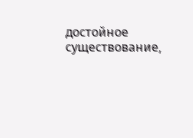достойное существование,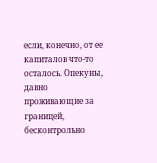если, конечно, от ее капиталов что-то осталось. Опекуны, давно проживающие за границей, бесконтрольно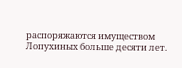распоряжаются имуществом Лопухиных больше десяти лет.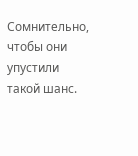Сомнительно, чтобы они упустили такой шанс.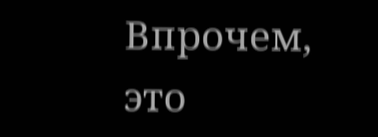Впрочем, это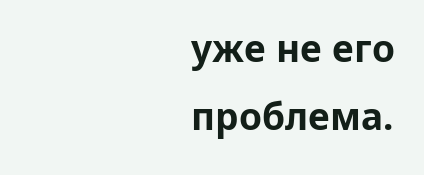уже не его проблема.